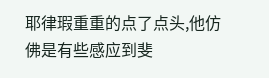耶律瑕重重的点了点头,他仿佛是有些感应到斐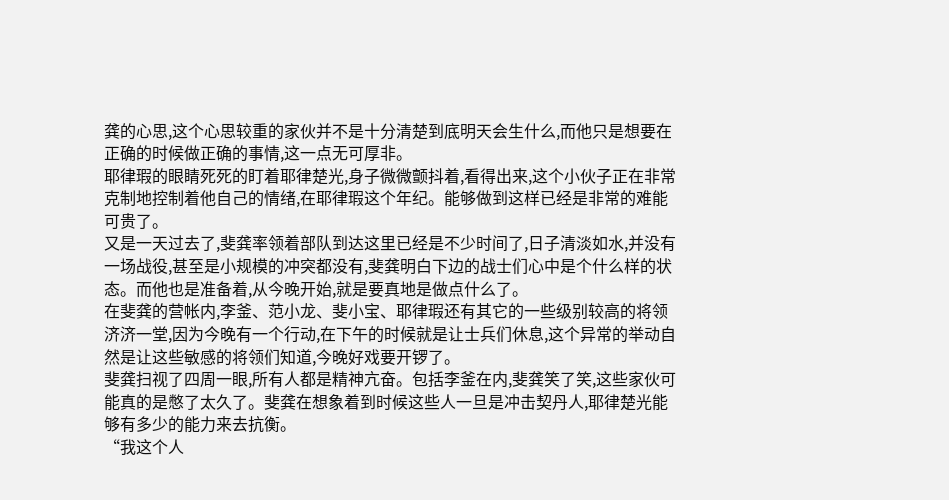龚的心思,这个心思较重的家伙并不是十分清楚到底明天会生什么,而他只是想要在正确的时候做正确的事情,这一点无可厚非。
耶律瑕的眼睛死死的盯着耶律楚光,身子微微颤抖着,看得出来,这个小伙子正在非常克制地控制着他自己的情绪,在耶律瑕这个年纪。能够做到这样已经是非常的难能可贵了。
又是一天过去了,斐龚率领着部队到达这里已经是不少时间了,日子清淡如水,并没有一场战役,甚至是小规模的冲突都没有,斐龚明白下边的战士们心中是个什么样的状态。而他也是准备着,从今晚开始,就是要真地是做点什么了。
在斐龚的营帐内,李釜、范小龙、斐小宝、耶律瑕还有其它的一些级别较高的将领济济一堂,因为今晚有一个行动,在下午的时候就是让士兵们休息,这个异常的举动自然是让这些敏感的将领们知道,今晚好戏要开锣了。
斐龚扫视了四周一眼,所有人都是精神亢奋。包括李釜在内,斐龚笑了笑,这些家伙可能真的是憋了太久了。斐龚在想象着到时候这些人一旦是冲击契丹人,耶律楚光能够有多少的能力来去抗衡。
“我这个人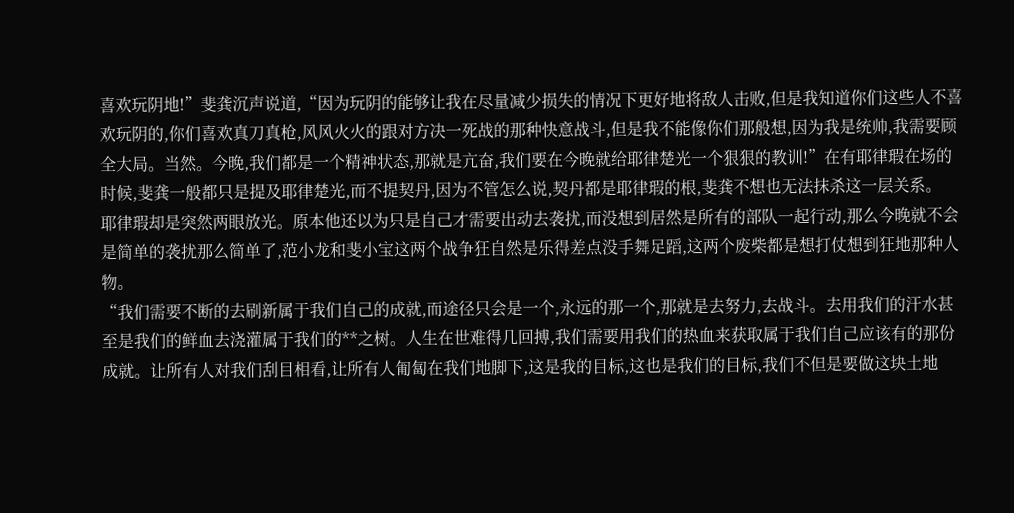喜欢玩阴地!”斐龚沉声说道,“因为玩阴的能够让我在尽量减少损失的情况下更好地将敌人击败,但是我知道你们这些人不喜欢玩阴的,你们喜欢真刀真枪,风风火火的跟对方决一死战的那种快意战斗,但是我不能像你们那般想,因为我是统帅,我需要顾全大局。当然。今晚,我们都是一个精神状态,那就是亢奋,我们要在今晚就给耶律楚光一个狠狠的教训!”在有耶律瑕在场的时候,斐龚一般都只是提及耶律楚光,而不提契丹,因为不管怎么说,契丹都是耶律瑕的根,斐龚不想也无法抹杀这一层关系。
耶律瑕却是突然两眼放光。原本他还以为只是自己才需要出动去袭扰,而没想到居然是所有的部队一起行动,那么今晚就不会是简单的袭扰那么简单了,范小龙和斐小宝这两个战争狂自然是乐得差点没手舞足蹈,这两个废柴都是想打仗想到狂地那种人物。
“我们需要不断的去刷新属于我们自己的成就,而途径只会是一个,永远的那一个,那就是去努力,去战斗。去用我们的汗水甚至是我们的鲜血去浇灌属于我们的**之树。人生在世难得几回搏,我们需要用我们的热血来获取属于我们自己应该有的那份成就。让所有人对我们刮目相看,让所有人匍匐在我们地脚下,这是我的目标,这也是我们的目标,我们不但是要做这块土地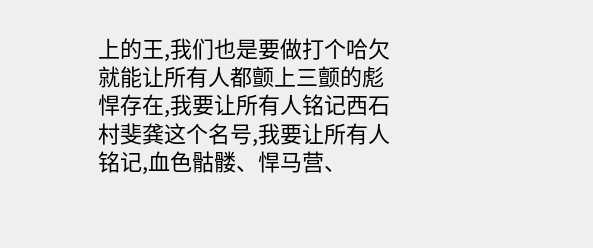上的王,我们也是要做打个哈欠就能让所有人都颤上三颤的彪悍存在,我要让所有人铭记西石村斐龚这个名号,我要让所有人铭记,血色骷髅、悍马营、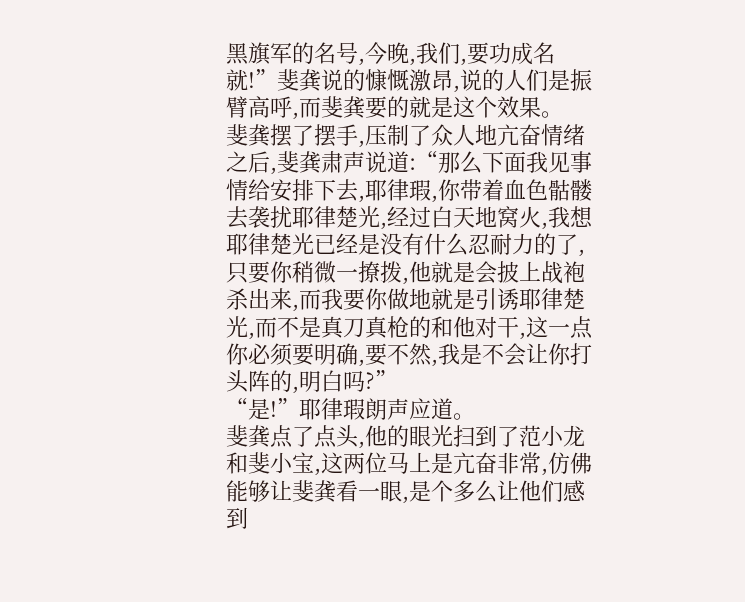黑旗军的名号,今晚,我们,要功成名就!”斐龚说的慷慨激昂,说的人们是振臂高呼,而斐龚要的就是这个效果。
斐龚摆了摆手,压制了众人地亢奋情绪之后,斐龚肃声说道:“那么下面我见事情给安排下去,耶律瑕,你带着血色骷髅去袭扰耶律楚光,经过白天地窝火,我想耶律楚光已经是没有什么忍耐力的了,只要你稍微一撩拨,他就是会披上战袍杀出来,而我要你做地就是引诱耶律楚光,而不是真刀真枪的和他对干,这一点你必须要明确,要不然,我是不会让你打头阵的,明白吗?”
“是!”耶律瑕朗声应道。
斐龚点了点头,他的眼光扫到了范小龙和斐小宝,这两位马上是亢奋非常,仿佛能够让斐龚看一眼,是个多么让他们感到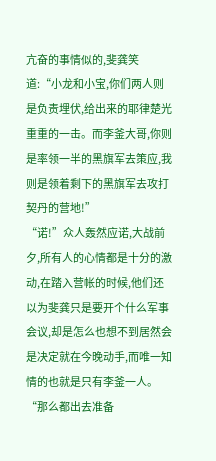亢奋的事情似的,斐龚笑道:“小龙和小宝,你们两人则是负责埋伏,给出来的耶律楚光重重的一击。而李釜大哥,你则是率领一半的黑旗军去策应,我则是领着剩下的黑旗军去攻打契丹的营地!”
“诺!”众人轰然应诺,大战前夕,所有人的心情都是十分的激动,在踏入营帐的时候,他们还以为斐龚只是要开个什么军事会议,却是怎么也想不到居然会是决定就在今晚动手,而唯一知情的也就是只有李釜一人。
“那么都出去准备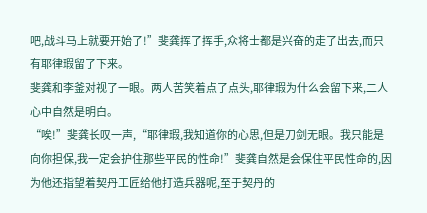吧,战斗马上就要开始了!”斐龚挥了挥手,众将士都是兴奋的走了出去,而只有耶律瑕留了下来。
斐龚和李釜对视了一眼。两人苦笑着点了点头,耶律瑕为什么会留下来,二人心中自然是明白。
“唉!”斐龚长叹一声,“耶律瑕,我知道你的心思,但是刀剑无眼。我只能是向你担保,我一定会护住那些平民的性命!”斐龚自然是会保住平民性命的,因为他还指望着契丹工匠给他打造兵器呢,至于契丹的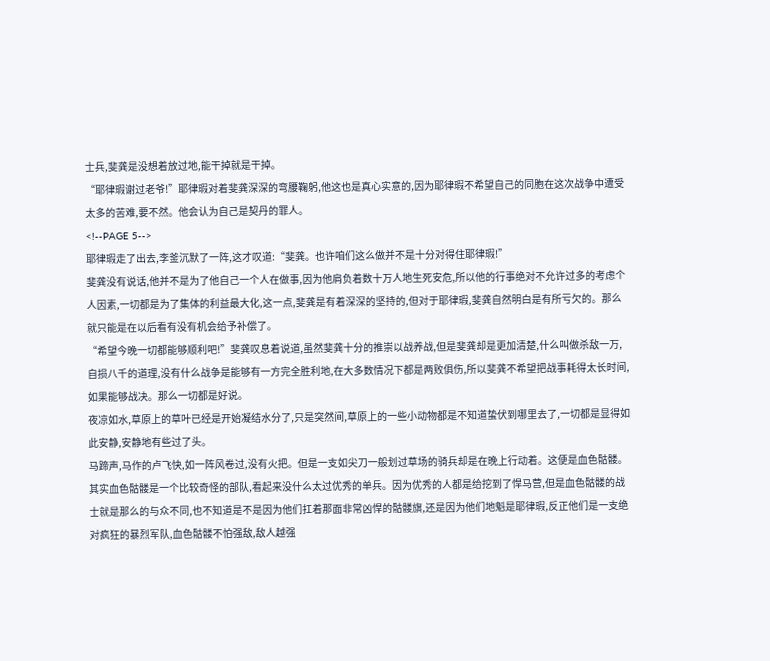士兵,斐龚是没想着放过地,能干掉就是干掉。
“耶律瑕谢过老爷!”耶律瑕对着斐龚深深的弯腰鞠躬,他这也是真心实意的,因为耶律瑕不希望自己的同胞在这次战争中遭受太多的苦难,要不然。他会认为自己是契丹的罪人。
<!--PAGE 5-->
耶律瑕走了出去,李釜沉默了一阵,这才叹道:“斐龚。也许咱们这么做并不是十分对得住耶律瑕!”
斐龚没有说话,他并不是为了他自己一个人在做事,因为他肩负着数十万人地生死安危,所以他的行事绝对不允许过多的考虑个人因素,一切都是为了集体的利益最大化,这一点,斐龚是有着深深的坚持的,但对于耶律瑕,斐龚自然明白是有所亏欠的。那么就只能是在以后看有没有机会给予补偿了。
“希望今晚一切都能够顺利吧!”斐龚叹息着说道,虽然斐龚十分的推崇以战养战,但是斐龚却是更加清楚,什么叫做杀敌一万,自损八千的道理,没有什么战争是能够有一方完全胜利地,在大多数情况下都是两败俱伤,所以斐龚不希望把战事耗得太长时间,如果能够战决。那么一切都是好说。
夜凉如水,草原上的草叶已经是开始凝结水分了,只是突然间,草原上的一些小动物都是不知道蛰伏到哪里去了,一切都是显得如此安静,安静地有些过了头。
马蹄声,马作的卢飞快,如一阵风卷过,没有火把。但是一支如尖刀一般划过草场的骑兵却是在晚上行动着。这便是血色骷髅。
其实血色骷髅是一个比较奇怪的部队,看起来没什么太过优秀的单兵。因为优秀的人都是给挖到了悍马营,但是血色骷髅的战士就是那么的与众不同,也不知道是不是因为他们扛着那面非常凶悍的骷髅旗,还是因为他们地魁是耶律瑕,反正他们是一支绝对疯狂的暴烈军队,血色骷髅不怕强敌,敌人越强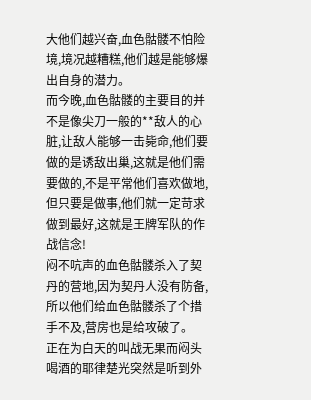大他们越兴奋,血色骷髅不怕险境,境况越糟糕,他们越是能够爆出自身的潜力。
而今晚,血色骷髅的主要目的并不是像尖刀一般的**敌人的心脏,让敌人能够一击毙命,他们要做的是诱敌出巢,这就是他们需要做的,不是平常他们喜欢做地,但只要是做事,他们就一定苛求做到最好,这就是王牌军队的作战信念!
闷不吭声的血色骷髅杀入了契丹的营地,因为契丹人没有防备,所以他们给血色骷髅杀了个措手不及,营房也是给攻破了。
正在为白天的叫战无果而闷头喝酒的耶律楚光突然是听到外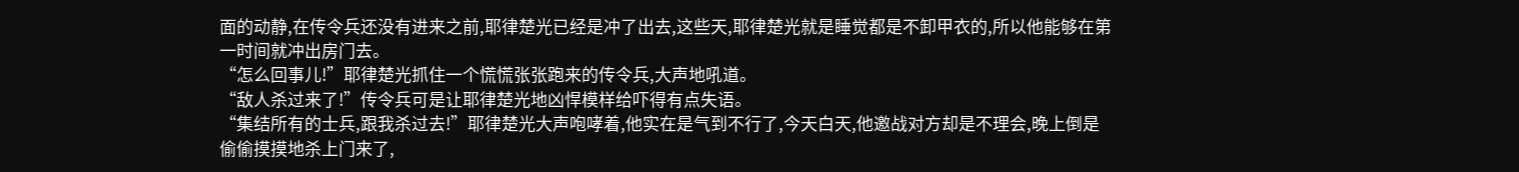面的动静,在传令兵还没有进来之前,耶律楚光已经是冲了出去,这些天,耶律楚光就是睡觉都是不卸甲衣的,所以他能够在第一时间就冲出房门去。
“怎么回事儿!”耶律楚光抓住一个慌慌张张跑来的传令兵,大声地吼道。
“敌人杀过来了!”传令兵可是让耶律楚光地凶悍模样给吓得有点失语。
“集结所有的士兵,跟我杀过去!”耶律楚光大声咆哮着,他实在是气到不行了,今天白天,他邀战对方却是不理会,晚上倒是偷偷摸摸地杀上门来了,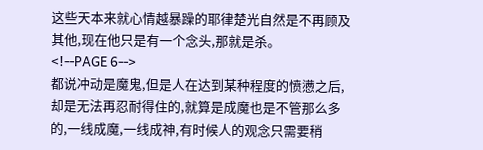这些天本来就心情越暴躁的耶律楚光自然是不再顾及其他,现在他只是有一个念头,那就是杀。
<!--PAGE 6-->
都说冲动是魔鬼,但是人在达到某种程度的愤懑之后,却是无法再忍耐得住的,就算是成魔也是不管那么多的,一线成魔,一线成神,有时候人的观念只需要稍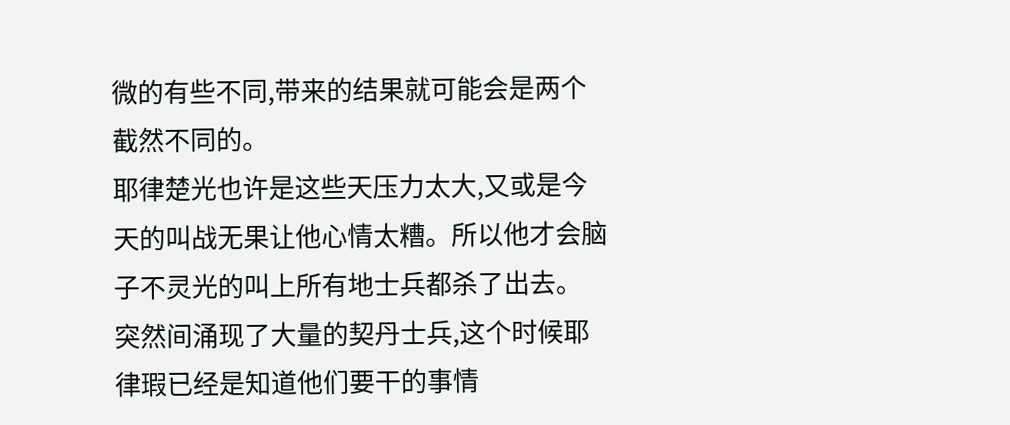微的有些不同,带来的结果就可能会是两个截然不同的。
耶律楚光也许是这些天压力太大,又或是今天的叫战无果让他心情太糟。所以他才会脑子不灵光的叫上所有地士兵都杀了出去。
突然间涌现了大量的契丹士兵,这个时候耶律瑕已经是知道他们要干的事情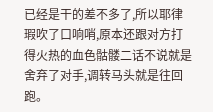已经是干的差不多了,所以耶律瑕吹了口响哨,原本还跟对方打得火热的血色骷髅二话不说就是舍弃了对手,调转马头就是往回跑。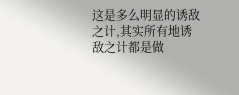这是多么明显的诱敌之计,其实所有地诱敌之计都是做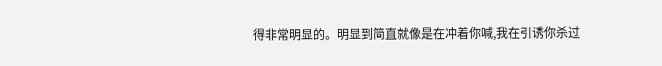得非常明显的。明显到简直就像是在冲着你喊,我在引诱你杀过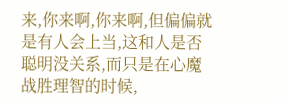来,你来啊,你来啊,但偏偏就是有人会上当,这和人是否聪明没关系,而只是在心魔战胜理智的时候,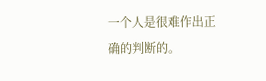一个人是很难作出正确的判断的。